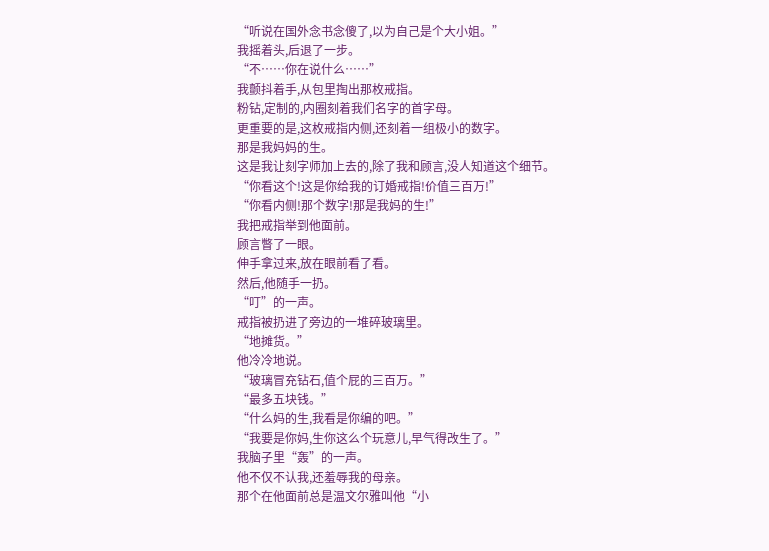“听说在国外念书念傻了,以为自己是个大小姐。”
我摇着头,后退了一步。
“不……你在说什么……”
我颤抖着手,从包里掏出那枚戒指。
粉钻,定制的,内圈刻着我们名字的首字母。
更重要的是,这枚戒指内侧,还刻着一组极小的数字。
那是我妈妈的生。
这是我让刻字师加上去的,除了我和顾言,没人知道这个细节。
“你看这个!这是你给我的订婚戒指!价值三百万!”
“你看内侧!那个数字!那是我妈的生!”
我把戒指举到他面前。
顾言瞥了一眼。
伸手拿过来,放在眼前看了看。
然后,他随手一扔。
“叮”的一声。
戒指被扔进了旁边的一堆碎玻璃里。
“地摊货。”
他冷冷地说。
“玻璃冒充钻石,值个屁的三百万。”
“最多五块钱。”
“什么妈的生,我看是你编的吧。”
“我要是你妈,生你这么个玩意儿,早气得改生了。”
我脑子里“轰”的一声。
他不仅不认我,还羞辱我的母亲。
那个在他面前总是温文尔雅叫他“小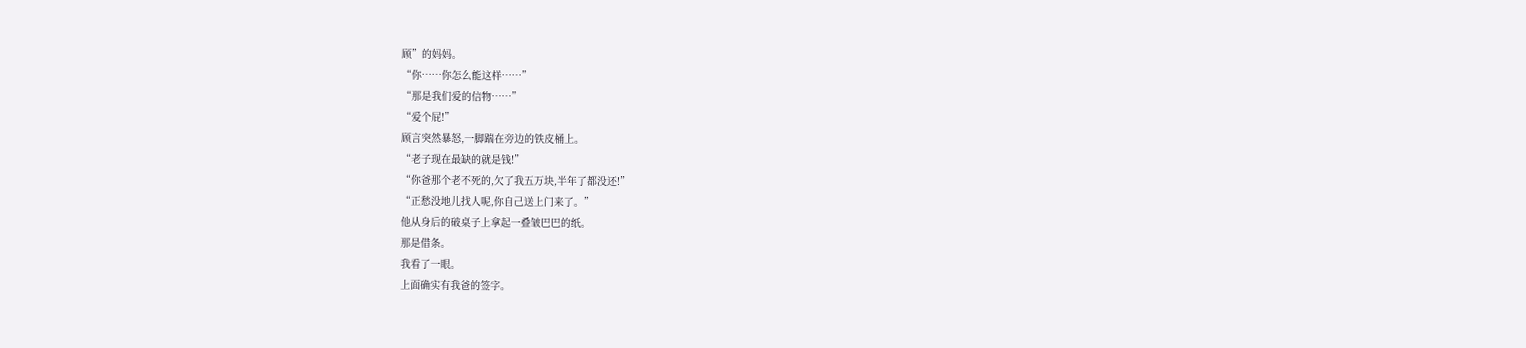顾”的妈妈。
“你……你怎么能这样……”
“那是我们爱的信物……”
“爱个屁!”
顾言突然暴怒,一脚踹在旁边的铁皮桶上。
“老子现在最缺的就是钱!”
“你爸那个老不死的,欠了我五万块,半年了都没还!”
“正愁没地儿找人呢,你自己送上门来了。”
他从身后的破桌子上拿起一叠皱巴巴的纸。
那是借条。
我看了一眼。
上面确实有我爸的签字。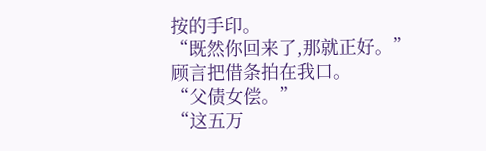按的手印。
“既然你回来了,那就正好。”
顾言把借条拍在我口。
“父债女偿。”
“这五万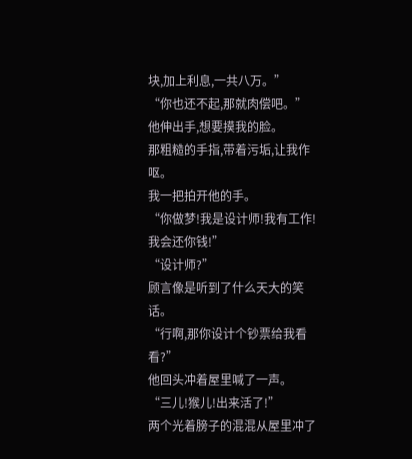块,加上利息,一共八万。”
“你也还不起,那就肉偿吧。”
他伸出手,想要摸我的脸。
那粗糙的手指,带着污垢,让我作呕。
我一把拍开他的手。
“你做梦!我是设计师!我有工作!我会还你钱!”
“设计师?”
顾言像是听到了什么天大的笑话。
“行啊,那你设计个钞票给我看看?”
他回头冲着屋里喊了一声。
“三儿!猴儿!出来活了!”
两个光着膀子的混混从屋里冲了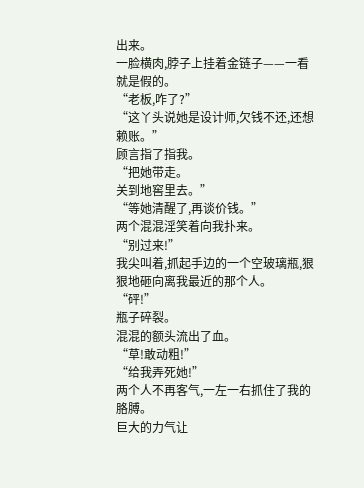出来。
一脸横肉,脖子上挂着金链子——一看就是假的。
“老板,咋了?”
“这丫头说她是设计师,欠钱不还,还想赖账。”
顾言指了指我。
“把她带走。
关到地窖里去。”
“等她清醒了,再谈价钱。”
两个混混淫笑着向我扑来。
“别过来!”
我尖叫着,抓起手边的一个空玻璃瓶,狠狠地砸向离我最近的那个人。
“砰!”
瓶子碎裂。
混混的额头流出了血。
“草!敢动粗!”
“给我弄死她!”
两个人不再客气,一左一右抓住了我的胳膊。
巨大的力气让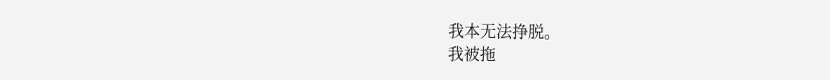我本无法挣脱。
我被拖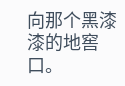向那个黑漆漆的地窖口。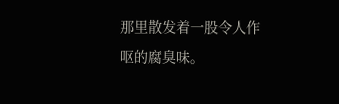那里散发着一股令人作呕的腐臭味。